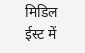मिडिल ईस्ट में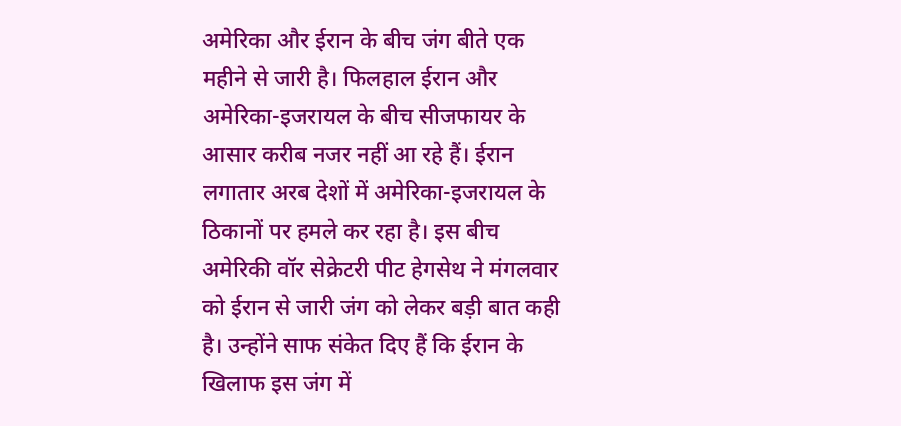अमेरिका और ईरान के बीच जंग बीते एक महीने से जारी है। फिलहाल ईरान और अमेरिका-इजरायल के बीच सीजफायर के आसार करीब नजर नहीं आ रहे हैं। ईरान लगातार अरब देशों में अमेरिका-इजरायल के ठिकानों पर हमले कर रहा है। इस बीच अमेरिकी वॉर सेक्रेटरी पीट हेगसेथ ने मंगलवार को ईरान से जारी जंग को लेकर बड़ी बात कही है। उन्होंने साफ संकेत दिए हैं कि ईरान के खिलाफ इस जंग में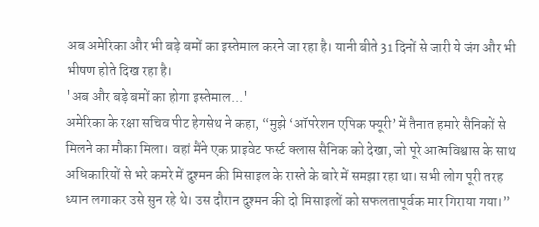अब अमेरिका और भी बड़े बमों का इस्तेमाल करने जा रहा है। यानी बीते 31 दिनों से जारी ये जंग और भी भीषण होते दिख रहा है।
'अब और बड़े बमों का होगा इस्तेमाल...'
अमेरिका के रक्षा सचिव पीट हेगसेथ ने कहा, “मुझे ‘ऑपरेशन एपिक फ्यूरी’ में तैनात हमारे सैनिकों से मिलने का मौका मिला। वहां मैंने एक प्राइवेट फर्स्ट क्लास सैनिक को देखा, जो पूरे आत्मविश्वास के साथ अधिकारियों से भरे कमरे में दुश्मन की मिसाइल के रास्ते के बारे में समझा रहा था। सभी लोग पूरी तरह ध्यान लगाकर उसे सुन रहे थे। उस दौरान दुश्मन की दो मिसाइलों को सफलतापूर्वक मार गिराया गया।”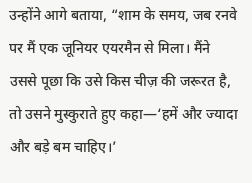उन्होंने आगे बताया, “शाम के समय, जब रनवे पर मैं एक जूनियर एयरमैन से मिला। मैंने उससे पूछा कि उसे किस चीज़ की जरूरत है, तो उसने मुस्कुराते हुए कहा—‘हमें और ज्यादा और बड़े बम चाहिए।’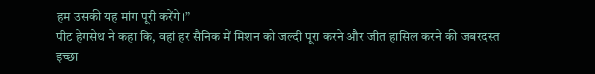हम उसकी यह मांग पूरी करेंगे।”
पीट हेगसेथ ने कहा कि, वहां हर सैनिक में मिशन को जल्दी पूरा करने और जीत हासिल करने की जबरदस्त इच्छा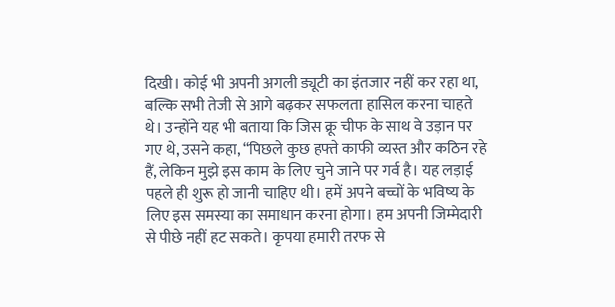दिखी। कोई भी अपनी अगली ड्यूटी का इंतजार नहीं कर रहा था, बल्कि सभी तेजी से आगे बढ़कर सफलता हासिल करना चाहते थे। उन्होंने यह भी बताया कि जिस क्रू चीफ के साथ वे उड़ान पर गए थे, उसने कहा, “पिछले कुछ हफ्ते काफी व्यस्त और कठिन रहे हैं, लेकिन मुझे इस काम के लिए चुने जाने पर गर्व है। यह लड़ाई पहले ही शुरू हो जानी चाहिए थी। हमें अपने बच्चों के भविष्य के लिए इस समस्या का समाधान करना होगा। हम अपनी जिम्मेदारी से पीछे नहीं हट सकते। कृपया हमारी तरफ से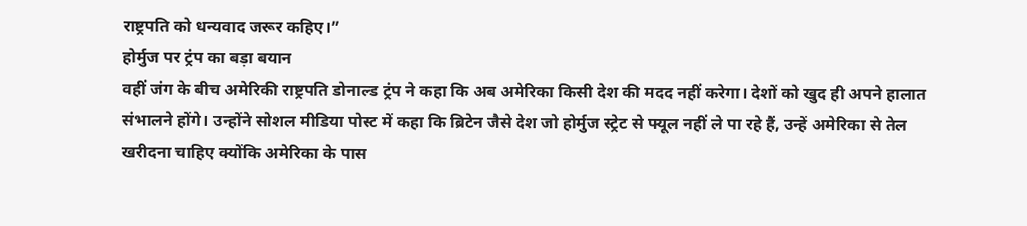राष्ट्रपति को धन्यवाद जरूर कहिए।”
होर्मुज पर ट्रंप का बड़ा बयान
वहीं जंग के बीच अमेरिकी राष्ट्रपति डोनाल्ड ट्रंप ने कहा कि अब अमेरिका किसी देश की मदद नहीं करेगा। देशों को खुद ही अपने हालात संभालने होंगे। उन्होंने सोशल मीडिया पोस्ट में कहा कि ब्रिटेन जैसे देश जो होर्मुज स्ट्रेट से फ्यूल नहीं ले पा रहे हैं, उन्हें अमेरिका से तेल खरीदना चाहिए क्योंकि अमेरिका के पास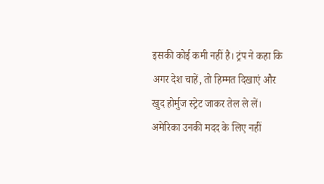इसकी कोई कमी नहीं है। ट्रंप ने कहा कि अगर देश चाहें, तो हिम्मत दिखाएं और खुद होर्मुज स्ट्रेट जाकर तेल ले लें। अमेरिका उनकी मदद के लिए नहीं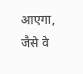आएगा, जैसे वे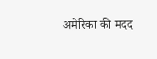अमेरिका की मदद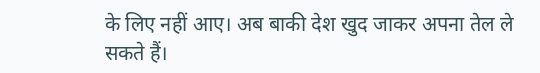के लिए नहीं आए। अब बाकी देश खुद जाकर अपना तेल ले सकते हैं।